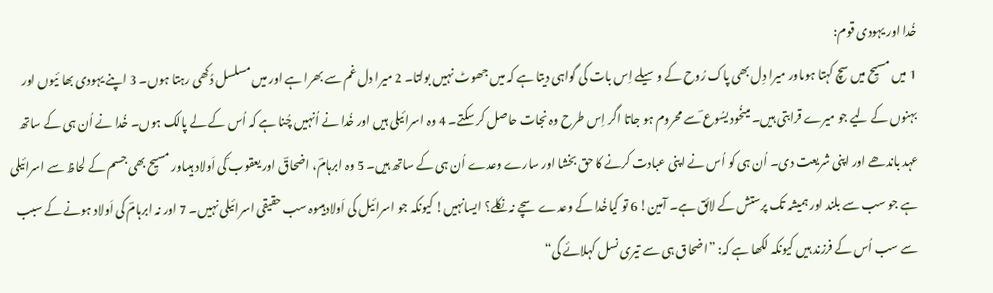خُدا اور یہودی قوم:
1 میں مسیِح میں سچ کہتا ہوںاور میرا دِل بھی پاک رُوح کے وسیلے اِس بات کی گواہی دیتا ہے کہ میں جھوٹ نہیں بولتا۔ 2 میرا دل غم سے بھرا ہے اور میں مسلسل دُکھی رہتا ہوں۔ 3 اپنے یہودی بھا ئیوں اور بہنوں کے لیے جو میرے قرابتی ہیں۔ میںخُود یسُوع ؔسے محروم ہو جاتا اگر اِس طرح وہ نجات حاصل کر سکتے۔ 4 وہ اسرائیلی ہیں اور خُدا نے اُنہیں چُنا ہے کہ اُس کے لے پالک ہوں۔ خُدا نے اُن ہی کے ساتھ عہد باندھے اور اپنی شریعت دی۔ اُن ہی کو اُس نے اپنی عبادت کرنے کا حق بخشا اور سارے وعدے اُن ہی کے ساتھ ہیں۔ 5 وہ ابرہامؔ، اضحاقؔ اور یعقوب ؔکی اَولاد ہیںاور مسیِح بھی جسم کے لحاظ سے اسرائیلی ہے جو سب سے بلند اور ہمیشہ تک پرستش کے لائق ہے۔ آمین! 6 تو کیاخُدا کے وعدے سچے نہ نکلے؟ ایسانہیں! کیونکہ جو اسرائیل کی اَولادہیںوہ سب حقیقی اسرائیلی نہیں۔ 7 اور نہ ابرہامؔ کی اَولاد ہونے کے سبب سے سب اُس کے فرزند ہیں کیونکہ لکھا ہے کہ: ”اضحاق ہی سے تیری نسل کہلائے گی“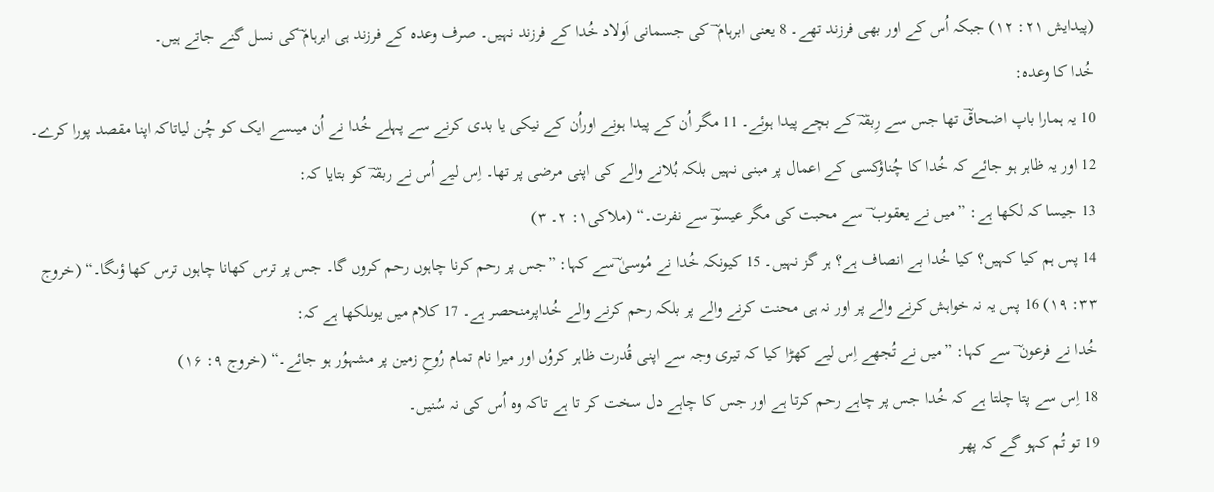(پیدایش ۲۱: ۱۲) جبکہ اُس کے اور بھی فرزند تھے۔ 8 یعنی ابرہام ؔ کی جسمانی اَولاد خُدا کے فرزند نہیں۔ صرف وعدہ کے فرزند ہی ابرہام ؔکی نسل گنے جاتے ہیں۔
خُدا کا وعدہ:
10 یہ ہمارا باپ اضحاقؔ تھا جس سے رِبقہؔ کے بچے پیدا ہوئے۔ 11 مگر اُن کے پیدا ہونے اوراُن کے نیکی یا بدی کرنے سے پہلے خُدا نے اُن میںسے ایک کو چُن لیاتاکہ اپنا مقصد پورا کرے۔ 12 اور یہ ظاہر ہو جائے کہ خُدا کا چُناؤکسی کے اعمال پر مبنی نہیں بلکہ بُلانے والے کی اپنی مرضی پر تھا۔ اِس لیے اُس نے ربقہؔ کو بتایا کہ:
13 جیسا کہ لکھا ہے: ”میں نے یعقوب ؔ سے محبت کی مگر عیسوؔ سے نفرت۔“ (ملاکی۱: ۲۔ ۳)
14 پس ہم کیا کہیں؟ کیا خُدا بے انصاف ہے؟ ہر گز نہیں۔ 15 کیونکہ خُدا نے مُوسیٰ ؔسے کہا: ”جس پر رحم کرنا چاہوں رحم کروں گا۔ جس پر ترس کھانا چاہوں ترس کھا ؤںگا۔“ (خروج ۳۳: ۱۹) 16 پس یہ نہ خواہش کرنے والے پر اور نہ ہی محنت کرنے والے پر بلکہ رحم کرنے والے خُداپرمنحصر ہے۔ 17 کلام میں یوںلکھا ہے کہ:
خُدا نے فرعون ؔ سے کہا: ”میں نے تُجھے اِس لیے کھڑا کیا کہ تیری وجہ سے اپنی قُدرت ظاہر کروُں اور میرا نام تمام رُوحِ زمین پر مشہوُر ہو جائے۔“ (خروج ۹: ۱۶)
18 اِس سے پتا چلتا ہے کہ خُدا جس پر چاہے رحم کرتا ہے اور جس کا چاہے دل سخت کر تا ہے تاکہ وہ اُس کی نہ سُنیں۔
19 تو تُم کہو گے کہ پھر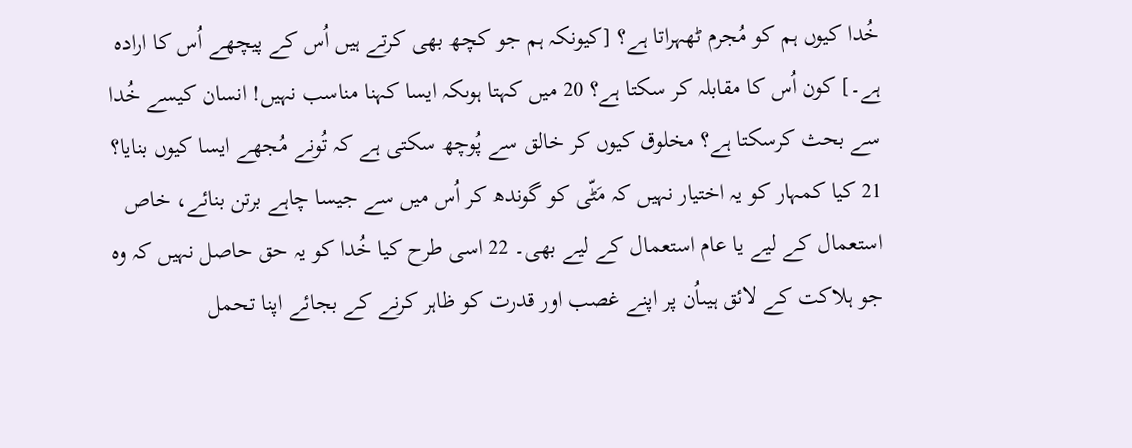خُدا کیوں ہم کو مُجرم ٹھہراتا ہے؟ [کیونکہ ہم جو کچھ بھی کرتے ہیں اُس کے پیچھے اُس کا ارادہ ہے۔] کون اُس کا مقابلہ کر سکتا ہے؟ 20 میں کہتا ہوںکہ ایسا کہنا مناسب نہیں! انسان کیسے خُدا سے بحث کرسکتا ہے؟ مخلوق کیوں کر خالق سے پُوچھ سکتی ہے کہ تُونے مُجھے ایسا کیوں بنایا؟ 21 کیا کمہار کو یہ اختیار نہیں کہ مَٹّی کو گوندھ کر اُس میں سے جیسا چاہے برتن بنائے، خاص استعمال کے لیے یا عام استعمال کے لیے بھی۔ 22 اسی طرح کیا خُدا کو یہ حق حاصل نہیں کہ وہ جو ہلاکت کے لائق ہیںاُن پر اپنے غصب اور قدرت کو ظاہر کرنے کے بجائے اپنا تحمل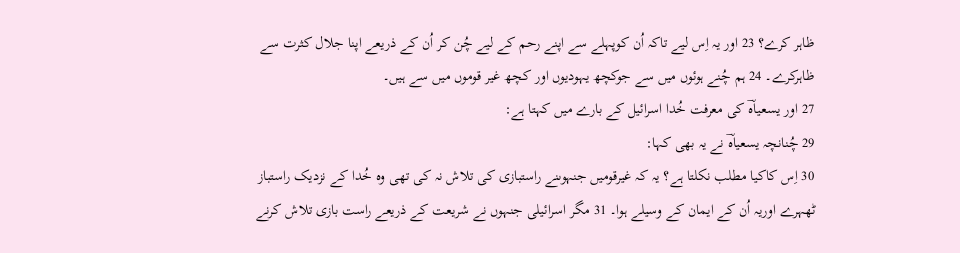ظاہر کرے؟ 23 اور یہ اِس لیے تاکہ اُن کوپہلے سے اپنے رحم کے لیے چُن کر اُن کے ذریعے اپنا جلال کثرت سے ظاہرکرے۔ 24 ہم چُنے ہوئوں میں سے جوکچھ یہودیوں اور کچھ غیر قوموں میں سے ہیں۔
27 اور یسعیاہؔ کی معرفت خُدا اسرائیل کے بارے میں کہتا ہے:
29 چُنانچہ یسعیاہؔ نے یہ بھی کہا:
30 اِس کاکیا مطلب نکلتا ہے؟ یہ کہ غیرقومیں جنہوںنے راستبازی کی تلاش نہ کی تھی وہ خُدا کے نزدیک راستباز ٹھہرے اوریہ اُن کے ایمان کے وسیلے ہوا۔ 31 مگر اسرائیلی جنہوں نے شریعت کے ذریعے راست بازی تلاش کرنے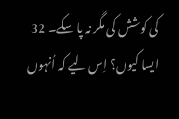کی کوشش کی مگر نہ پا سکے۔ 32 ایسا کیوں؟ اِس لیے کہ اُنہوں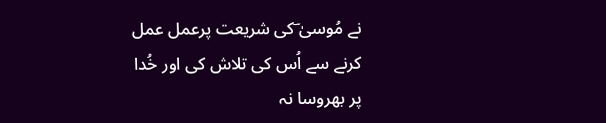نے مُوسیٰ ؔکی شریعت پرعمل عمل کرنے سے اُس کی تلاش کی اور خُدا پر بھروسا نہ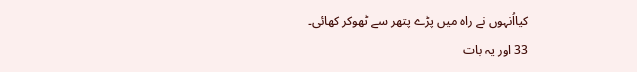کیااُنہوں نے راہ میں پڑے پتھر سے ٹھوکر کھائی۔
33 اور یہ بات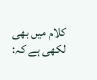کلام میں بھی لکھی ہے کہ: